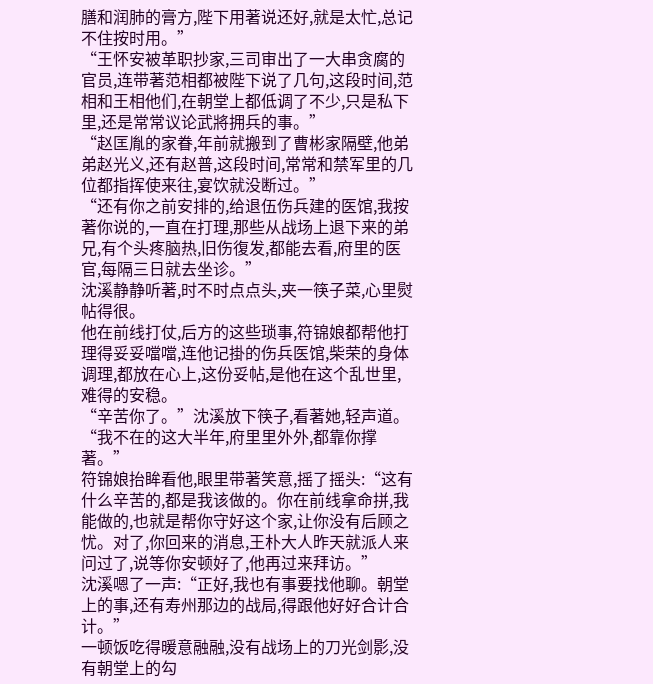膳和润肺的膏方,陛下用著说还好,就是太忙,总记不住按时用。”
“王怀安被革职抄家,三司审出了一大串贪腐的官员,连带著范相都被陛下说了几句,这段时间,范相和王相他们,在朝堂上都低调了不少,只是私下里,还是常常议论武將拥兵的事。”
“赵匡胤的家眷,年前就搬到了曹彬家隔壁,他弟弟赵光义,还有赵普,这段时间,常常和禁军里的几位都指挥使来往,宴饮就没断过。”
“还有你之前安排的,给退伍伤兵建的医馆,我按著你说的,一直在打理,那些从战场上退下来的弟兄,有个头疼脑热,旧伤復发,都能去看,府里的医官,每隔三日就去坐诊。”
沈溪静静听著,时不时点点头,夹一筷子菜,心里熨帖得很。
他在前线打仗,后方的这些琐事,符锦娘都帮他打理得妥妥噹噹,连他记掛的伤兵医馆,柴荣的身体调理,都放在心上,这份妥帖,是他在这个乱世里,难得的安稳。
“辛苦你了。”沈溪放下筷子,看著她,轻声道。“我不在的这大半年,府里里外外,都靠你撑著。”
符锦娘抬眸看他,眼里带著笑意,摇了摇头:“这有什么辛苦的,都是我该做的。你在前线拿命拼,我能做的,也就是帮你守好这个家,让你没有后顾之忧。对了,你回来的消息,王朴大人昨天就派人来问过了,说等你安顿好了,他再过来拜访。”
沈溪嗯了一声:“正好,我也有事要找他聊。朝堂上的事,还有寿州那边的战局,得跟他好好合计合计。”
一顿饭吃得暖意融融,没有战场上的刀光剑影,没有朝堂上的勾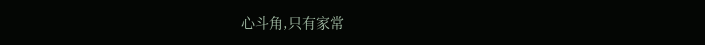心斗角,只有家常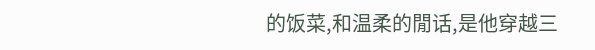的饭菜,和温柔的閒话,是他穿越三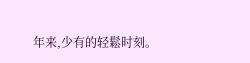年来,少有的轻鬆时刻。